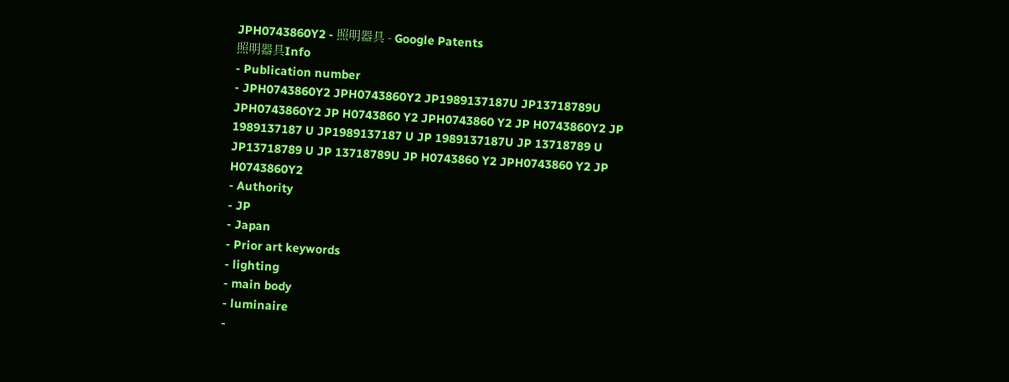JPH0743860Y2 - 照明器具 - Google Patents
照明器具Info
- Publication number
- JPH0743860Y2 JPH0743860Y2 JP1989137187U JP13718789U JPH0743860Y2 JP H0743860 Y2 JPH0743860 Y2 JP H0743860Y2 JP 1989137187 U JP1989137187 U JP 1989137187U JP 13718789 U JP13718789 U JP 13718789U JP H0743860 Y2 JPH0743860 Y2 JP H0743860Y2
- Authority
- JP
- Japan
- Prior art keywords
- lighting
- main body
- luminaire
-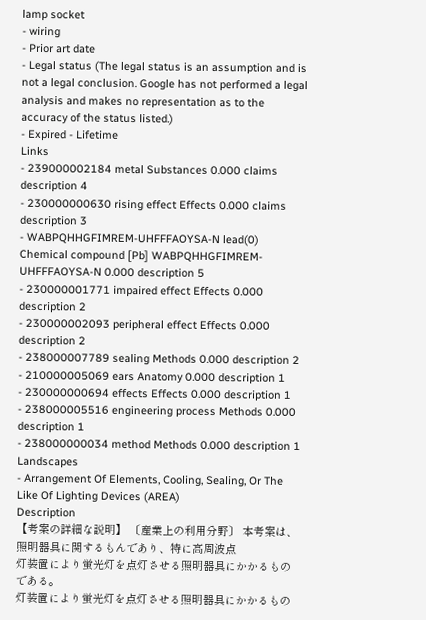lamp socket
- wiring
- Prior art date
- Legal status (The legal status is an assumption and is not a legal conclusion. Google has not performed a legal analysis and makes no representation as to the accuracy of the status listed.)
- Expired - Lifetime
Links
- 239000002184 metal Substances 0.000 claims description 4
- 230000000630 rising effect Effects 0.000 claims description 3
- WABPQHHGFIMREM-UHFFFAOYSA-N lead(0) Chemical compound [Pb] WABPQHHGFIMREM-UHFFFAOYSA-N 0.000 description 5
- 230000001771 impaired effect Effects 0.000 description 2
- 230000002093 peripheral effect Effects 0.000 description 2
- 238000007789 sealing Methods 0.000 description 2
- 210000005069 ears Anatomy 0.000 description 1
- 230000000694 effects Effects 0.000 description 1
- 238000005516 engineering process Methods 0.000 description 1
- 238000000034 method Methods 0.000 description 1
Landscapes
- Arrangement Of Elements, Cooling, Sealing, Or The Like Of Lighting Devices (AREA)
Description
【考案の詳細な説明】 〔産業上の利用分野〕 本考案は、照明器具に関するもんであり、特に高周波点
灯装置により蛍光灯を点灯させる照明器具にかかるもの
である。
灯装置により蛍光灯を点灯させる照明器具にかかるもの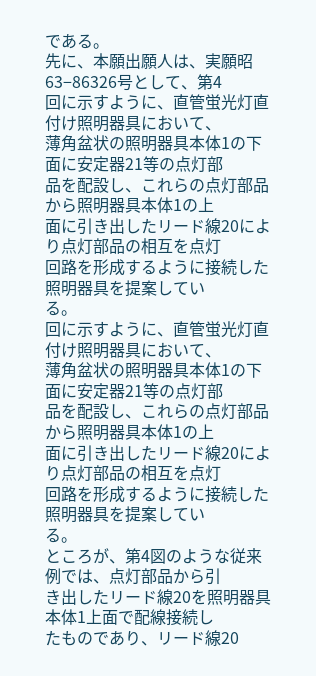である。
先に、本願出願人は、実願昭63−86326号として、第4
回に示すように、直管蛍光灯直付け照明器具において、
薄角盆状の照明器具本体1の下面に安定器21等の点灯部
品を配設し、これらの点灯部品から照明器具本体1の上
面に引き出したリード線20により点灯部品の相互を点灯
回路を形成するように接続した照明器具を提案してい
る。
回に示すように、直管蛍光灯直付け照明器具において、
薄角盆状の照明器具本体1の下面に安定器21等の点灯部
品を配設し、これらの点灯部品から照明器具本体1の上
面に引き出したリード線20により点灯部品の相互を点灯
回路を形成するように接続した照明器具を提案してい
る。
ところが、第4図のような従来例では、点灯部品から引
き出したリード線20を照明器具本体1上面で配線接続し
たものであり、リード線20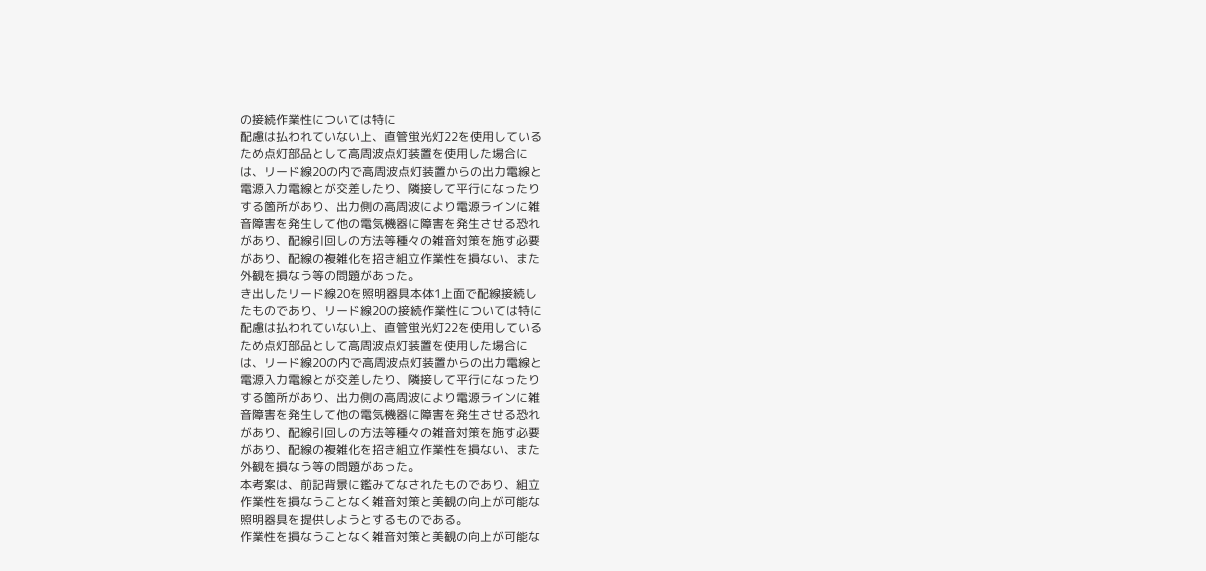の接続作業性については特に
配慮は払われていない上、直管蛍光灯22を使用している
ため点灯部品として高周波点灯装置を使用した場合に
は、リード線20の内で高周波点灯装置からの出力電線と
電源入力電線とが交差したり、隣接して平行になったり
する箇所があり、出力側の高周波により電源ラインに雑
音障害を発生して他の電気機器に障害を発生させる恐れ
があり、配線引回しの方法等種々の雑音対策を施す必要
があり、配線の複雑化を招き組立作業性を損ない、また
外観を損なう等の問題があった。
き出したリード線20を照明器具本体1上面で配線接続し
たものであり、リード線20の接続作業性については特に
配慮は払われていない上、直管蛍光灯22を使用している
ため点灯部品として高周波点灯装置を使用した場合に
は、リード線20の内で高周波点灯装置からの出力電線と
電源入力電線とが交差したり、隣接して平行になったり
する箇所があり、出力側の高周波により電源ラインに雑
音障害を発生して他の電気機器に障害を発生させる恐れ
があり、配線引回しの方法等種々の雑音対策を施す必要
があり、配線の複雑化を招き組立作業性を損ない、また
外観を損なう等の問題があった。
本考案は、前記背景に鑑みてなされたものであり、組立
作業性を損なうことなく雑音対策と美観の向上が可能な
照明器具を提供しようとするものである。
作業性を損なうことなく雑音対策と美観の向上が可能な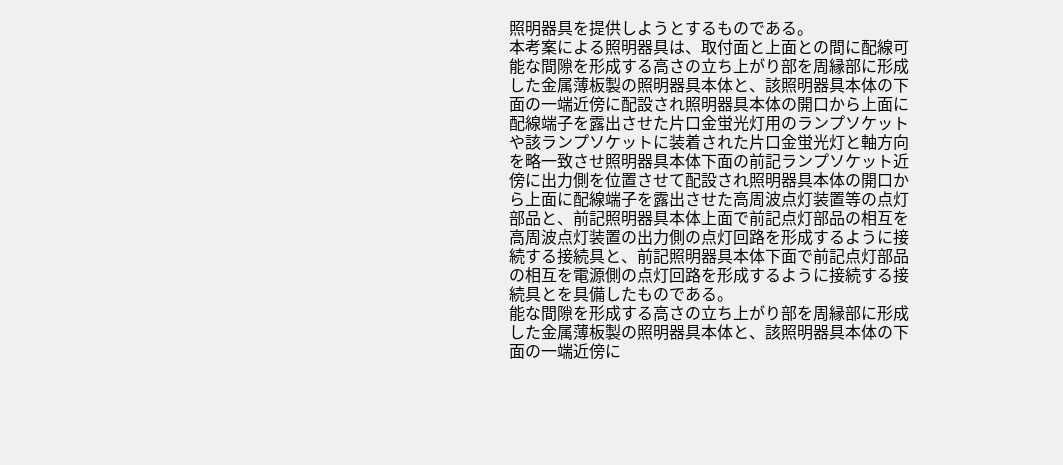照明器具を提供しようとするものである。
本考案による照明器具は、取付面と上面との間に配線可
能な間隙を形成する高さの立ち上がり部を周縁部に形成
した金属薄板製の照明器具本体と、該照明器具本体の下
面の一端近傍に配設され照明器具本体の開口から上面に
配線端子を露出させた片口金蛍光灯用のランプソケット
や該ランプソケットに装着された片口金蛍光灯と軸方向
を略一致させ照明器具本体下面の前記ランプソケット近
傍に出力側を位置させて配設され照明器具本体の開口か
ら上面に配線端子を露出させた高周波点灯装置等の点灯
部品と、前記照明器具本体上面で前記点灯部品の相互を
高周波点灯装置の出力側の点灯回路を形成するように接
続する接続具と、前記照明器具本体下面で前記点灯部品
の相互を電源側の点灯回路を形成するように接続する接
続具とを具備したものである。
能な間隙を形成する高さの立ち上がり部を周縁部に形成
した金属薄板製の照明器具本体と、該照明器具本体の下
面の一端近傍に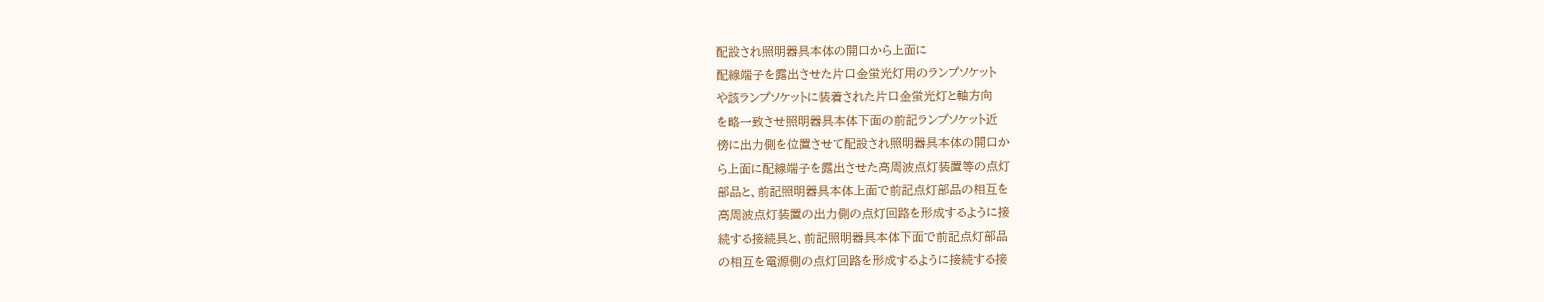配設され照明器具本体の開口から上面に
配線端子を露出させた片口金蛍光灯用のランプソケット
や該ランプソケットに装着された片口金蛍光灯と軸方向
を略一致させ照明器具本体下面の前記ランプソケット近
傍に出力側を位置させて配設され照明器具本体の開口か
ら上面に配線端子を露出させた高周波点灯装置等の点灯
部品と、前記照明器具本体上面で前記点灯部品の相互を
高周波点灯装置の出力側の点灯回路を形成するように接
続する接続具と、前記照明器具本体下面で前記点灯部品
の相互を電源側の点灯回路を形成するように接続する接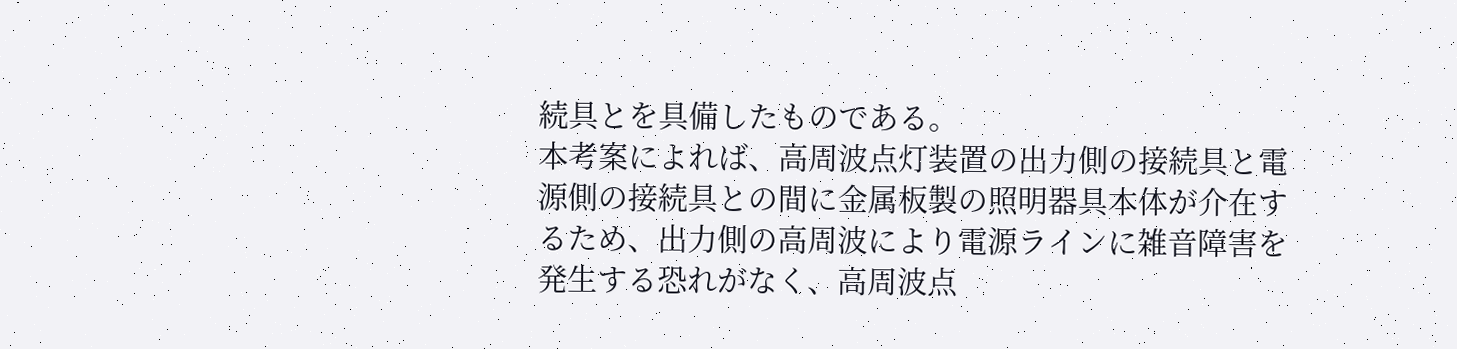続具とを具備したものである。
本考案によれば、高周波点灯装置の出力側の接続具と電
源側の接続具との間に金属板製の照明器具本体が介在す
るため、出力側の高周波により電源ラインに雑音障害を
発生する恐れがなく、高周波点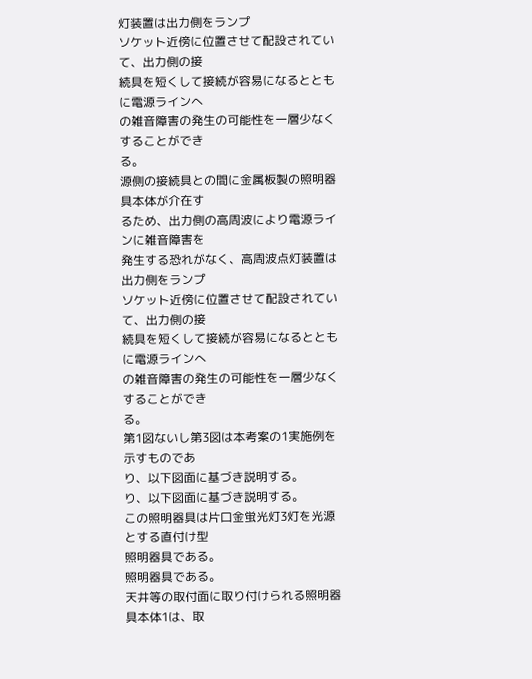灯装置は出力側をランプ
ソケット近傍に位置させて配設されていて、出力側の接
続具を短くして接続が容易になるとともに電源ラインへ
の雑音障害の発生の可能性を一層少なくすることができ
る。
源側の接続具との間に金属板製の照明器具本体が介在す
るため、出力側の高周波により電源ラインに雑音障害を
発生する恐れがなく、高周波点灯装置は出力側をランプ
ソケット近傍に位置させて配設されていて、出力側の接
続具を短くして接続が容易になるとともに電源ラインへ
の雑音障害の発生の可能性を一層少なくすることができ
る。
第1図ないし第3図は本考案の1実施例を示すものであ
り、以下図面に基づき説明する。
り、以下図面に基づき説明する。
この照明器具は片口金蛍光灯3灯を光源とする直付け型
照明器具である。
照明器具である。
天井等の取付面に取り付けられる照明器具本体1は、取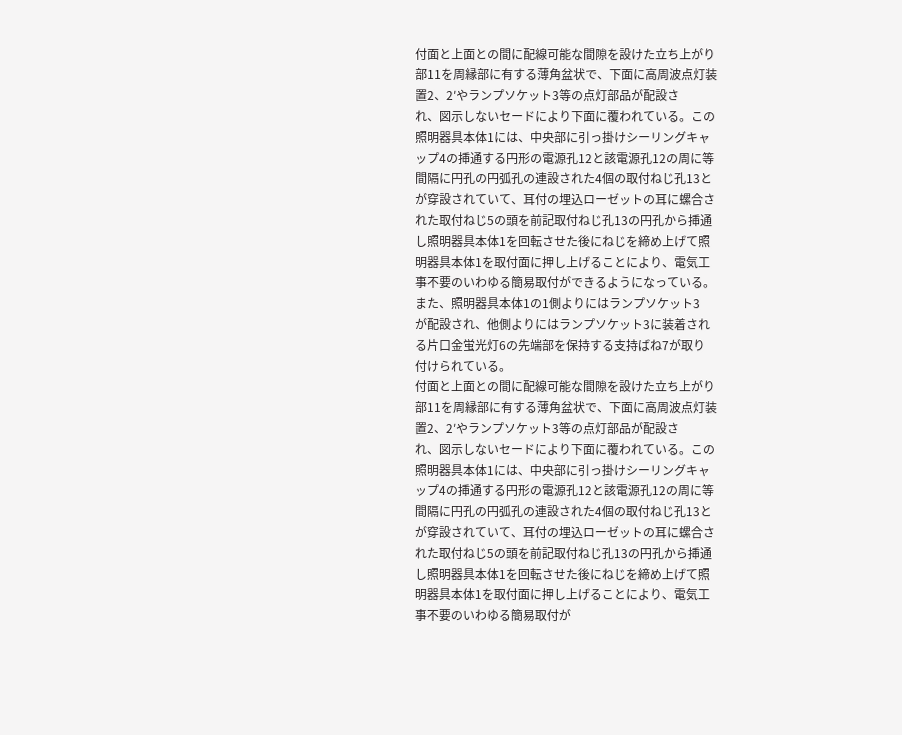付面と上面との間に配線可能な間隙を設けた立ち上がり
部11を周縁部に有する薄角盆状で、下面に高周波点灯装
置2、2′やランプソケット3等の点灯部品が配設さ
れ、図示しないセードにより下面に覆われている。この
照明器具本体1には、中央部に引っ掛けシーリングキャ
ップ4の挿通する円形の電源孔12と該電源孔12の周に等
間隔に円孔の円弧孔の連設された4個の取付ねじ孔13と
が穿設されていて、耳付の埋込ローゼットの耳に螺合さ
れた取付ねじ5の頭を前記取付ねじ孔13の円孔から挿通
し照明器具本体1を回転させた後にねじを締め上げて照
明器具本体1を取付面に押し上げることにより、電気工
事不要のいわゆる簡易取付ができるようになっている。
また、照明器具本体1の1側よりにはランプソケット3
が配設され、他側よりにはランプソケット3に装着され
る片口金蛍光灯6の先端部を保持する支持ばね7が取り
付けられている。
付面と上面との間に配線可能な間隙を設けた立ち上がり
部11を周縁部に有する薄角盆状で、下面に高周波点灯装
置2、2′やランプソケット3等の点灯部品が配設さ
れ、図示しないセードにより下面に覆われている。この
照明器具本体1には、中央部に引っ掛けシーリングキャ
ップ4の挿通する円形の電源孔12と該電源孔12の周に等
間隔に円孔の円弧孔の連設された4個の取付ねじ孔13と
が穿設されていて、耳付の埋込ローゼットの耳に螺合さ
れた取付ねじ5の頭を前記取付ねじ孔13の円孔から挿通
し照明器具本体1を回転させた後にねじを締め上げて照
明器具本体1を取付面に押し上げることにより、電気工
事不要のいわゆる簡易取付が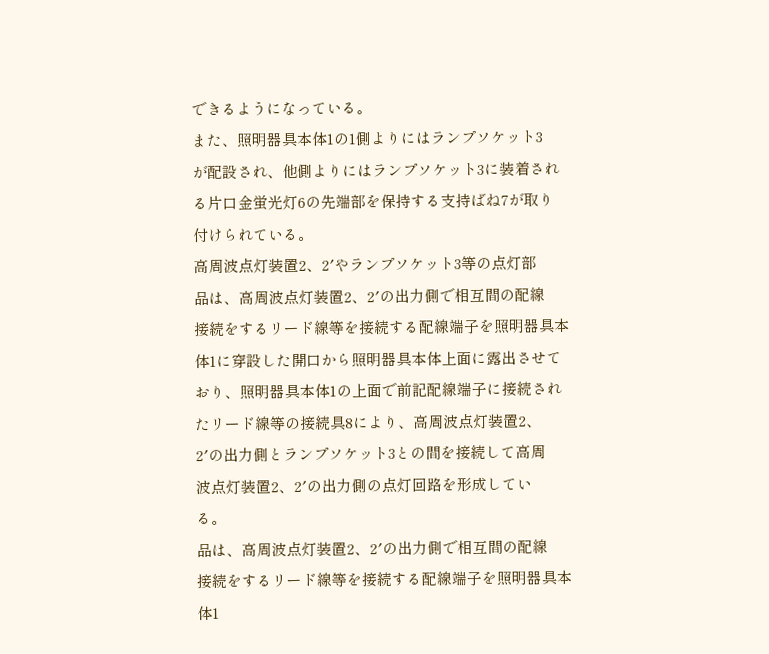できるようになっている。
また、照明器具本体1の1側よりにはランプソケット3
が配設され、他側よりにはランプソケット3に装着され
る片口金蛍光灯6の先端部を保持する支持ばね7が取り
付けられている。
高周波点灯装置2、2′やランプソケット3等の点灯部
品は、高周波点灯装置2、2′の出力側で相互間の配線
接続をするリード線等を接続する配線端子を照明器具本
体1に穿設した開口から照明器具本体上面に露出させて
おり、照明器具本体1の上面で前記配線端子に接続され
たリード線等の接続具8により、高周波点灯装置2、
2′の出力側とランプソケット3との間を接続して高周
波点灯装置2、2′の出力側の点灯回路を形成してい
る。
品は、高周波点灯装置2、2′の出力側で相互間の配線
接続をするリード線等を接続する配線端子を照明器具本
体1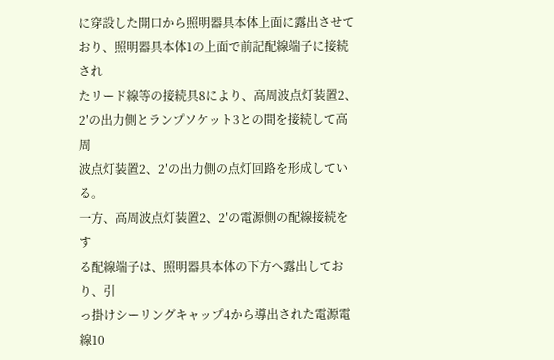に穿設した開口から照明器具本体上面に露出させて
おり、照明器具本体1の上面で前記配線端子に接続され
たリード線等の接続具8により、高周波点灯装置2、
2′の出力側とランプソケット3との間を接続して高周
波点灯装置2、2′の出力側の点灯回路を形成してい
る。
一方、高周波点灯装置2、2′の電源側の配線接続をす
る配線端子は、照明器具本体の下方へ露出しており、引
っ掛けシーリングキャップ4から導出された電源電線10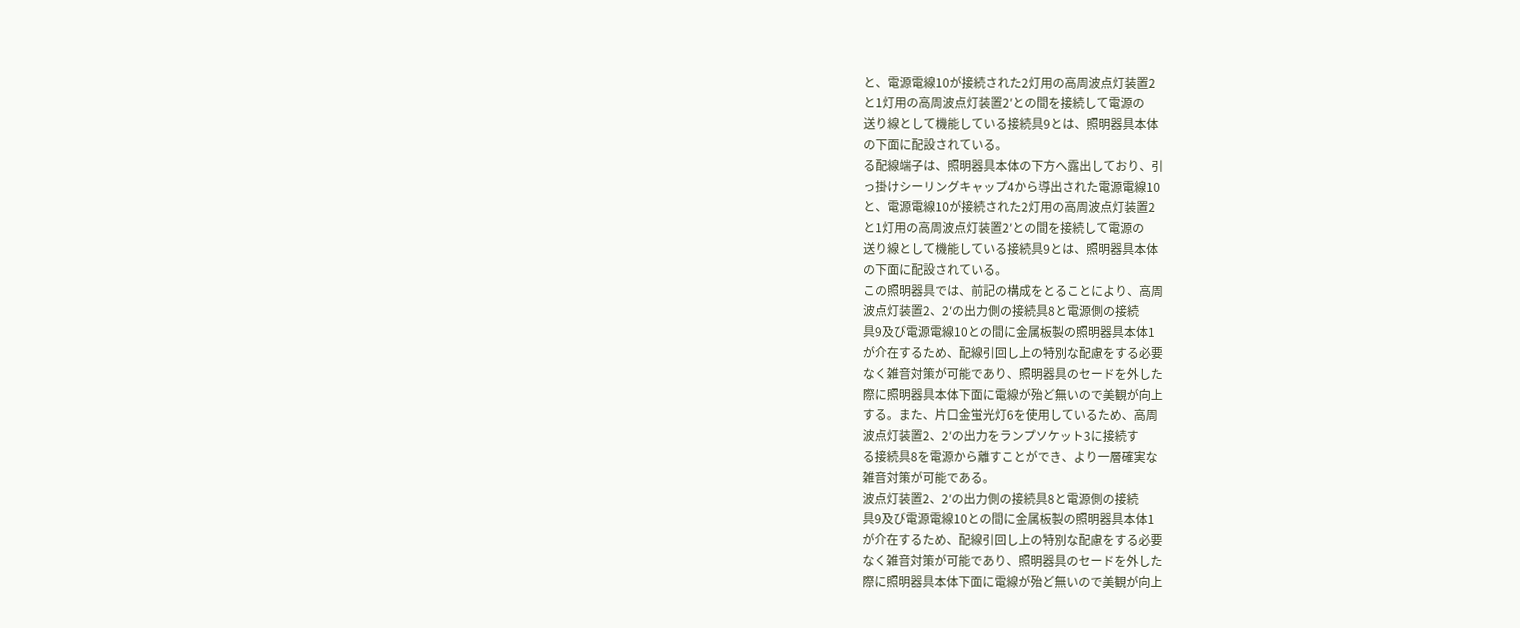と、電源電線10が接続された2灯用の高周波点灯装置2
と1灯用の高周波点灯装置2′との間を接続して電源の
送り線として機能している接続具9とは、照明器具本体
の下面に配設されている。
る配線端子は、照明器具本体の下方へ露出しており、引
っ掛けシーリングキャップ4から導出された電源電線10
と、電源電線10が接続された2灯用の高周波点灯装置2
と1灯用の高周波点灯装置2′との間を接続して電源の
送り線として機能している接続具9とは、照明器具本体
の下面に配設されている。
この照明器具では、前記の構成をとることにより、高周
波点灯装置2、2′の出力側の接続具8と電源側の接続
具9及び電源電線10との間に金属板製の照明器具本体1
が介在するため、配線引回し上の特別な配慮をする必要
なく雑音対策が可能であり、照明器具のセードを外した
際に照明器具本体下面に電線が殆ど無いので美観が向上
する。また、片口金蛍光灯6を使用しているため、高周
波点灯装置2、2′の出力をランプソケット3に接続す
る接続具8を電源から離すことができ、より一層確実な
雑音対策が可能である。
波点灯装置2、2′の出力側の接続具8と電源側の接続
具9及び電源電線10との間に金属板製の照明器具本体1
が介在するため、配線引回し上の特別な配慮をする必要
なく雑音対策が可能であり、照明器具のセードを外した
際に照明器具本体下面に電線が殆ど無いので美観が向上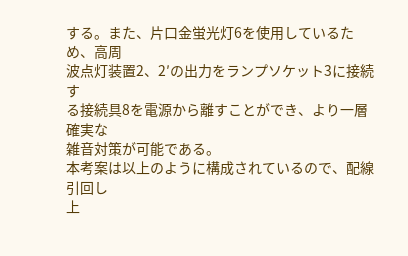する。また、片口金蛍光灯6を使用しているため、高周
波点灯装置2、2′の出力をランプソケット3に接続す
る接続具8を電源から離すことができ、より一層確実な
雑音対策が可能である。
本考案は以上のように構成されているので、配線引回し
上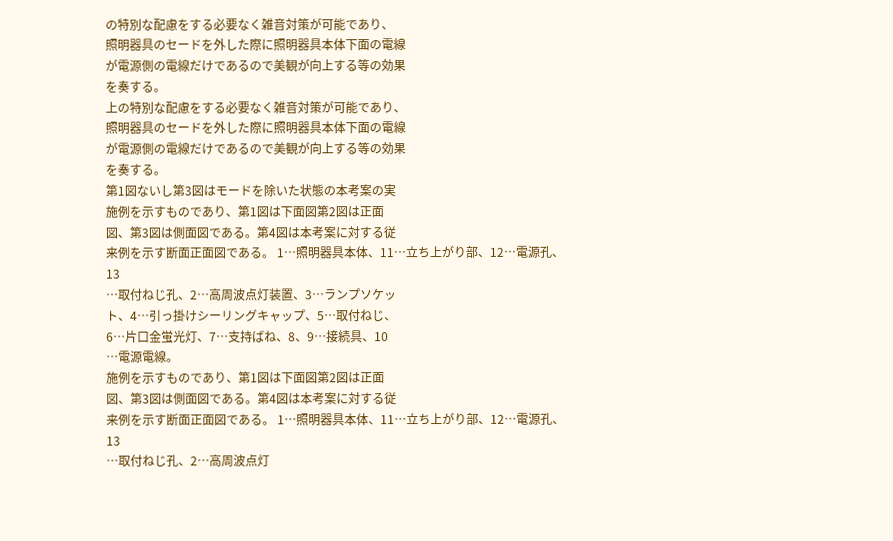の特別な配慮をする必要なく雑音対策が可能であり、
照明器具のセードを外した際に照明器具本体下面の電線
が電源側の電線だけであるので美観が向上する等の効果
を奏する。
上の特別な配慮をする必要なく雑音対策が可能であり、
照明器具のセードを外した際に照明器具本体下面の電線
が電源側の電線だけであるので美観が向上する等の効果
を奏する。
第1図ないし第3図はモードを除いた状態の本考案の実
施例を示すものであり、第1図は下面図第2図は正面
図、第3図は側面図である。第4図は本考案に対する従
来例を示す断面正面図である。 1…照明器具本体、11…立ち上がり部、12…電源孔、13
…取付ねじ孔、2…高周波点灯装置、3…ランプソケッ
ト、4…引っ掛けシーリングキャップ、5…取付ねじ、
6…片口金蛍光灯、7…支持ばね、8、9…接続具、10
…電源電線。
施例を示すものであり、第1図は下面図第2図は正面
図、第3図は側面図である。第4図は本考案に対する従
来例を示す断面正面図である。 1…照明器具本体、11…立ち上がり部、12…電源孔、13
…取付ねじ孔、2…高周波点灯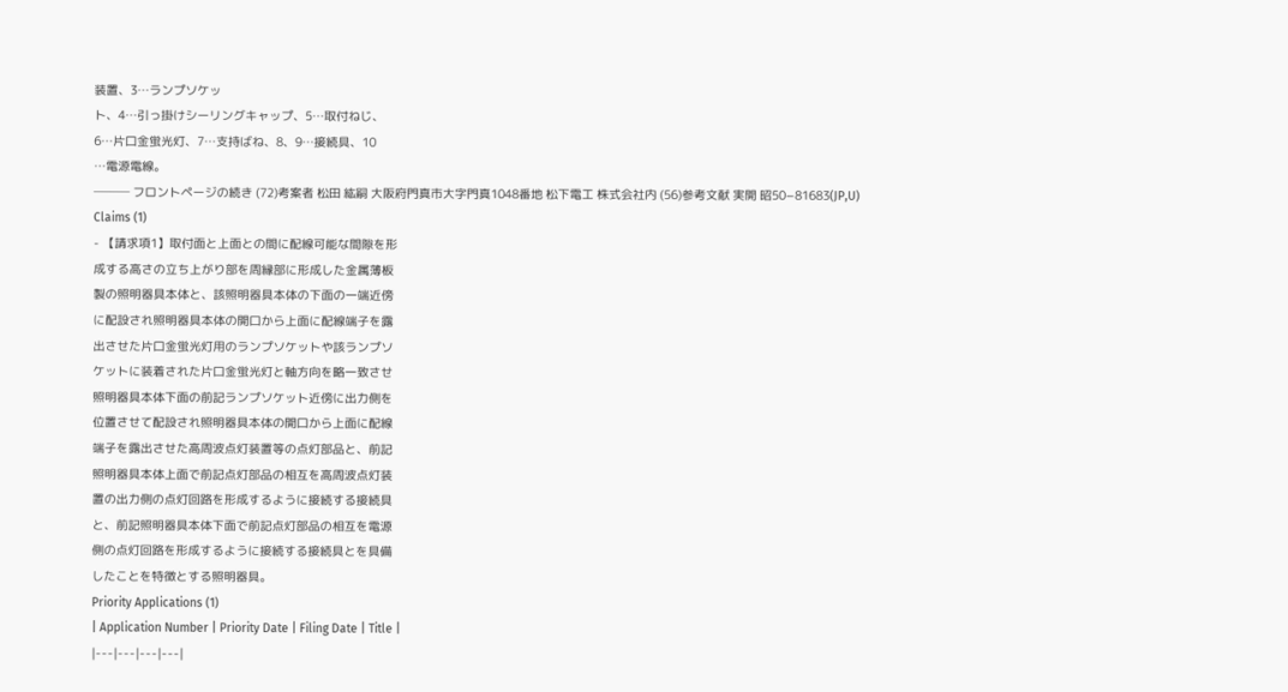装置、3…ランプソケッ
ト、4…引っ掛けシーリングキャップ、5…取付ねじ、
6…片口金蛍光灯、7…支持ばね、8、9…接続具、10
…電源電線。
─── フロントページの続き (72)考案者 松田 紘嗣 大阪府門真市大字門真1048番地 松下電工 株式会社内 (56)参考文献 実開 昭50−81683(JP,U)
Claims (1)
- 【請求項1】取付面と上面との間に配線可能な間隙を形
成する高さの立ち上がり部を周縁部に形成した金属薄板
製の照明器具本体と、該照明器具本体の下面の一端近傍
に配設され照明器具本体の開口から上面に配線端子を露
出させた片口金蛍光灯用のランプソケットや該ランプソ
ケットに装着された片口金蛍光灯と軸方向を略一致させ
照明器具本体下面の前記ランプソケット近傍に出力側を
位置させて配設され照明器具本体の開口から上面に配線
端子を露出させた高周波点灯装置等の点灯部品と、前記
照明器具本体上面で前記点灯部品の相互を高周波点灯装
置の出力側の点灯回路を形成するように接続する接続具
と、前記照明器具本体下面で前記点灯部品の相互を電源
側の点灯回路を形成するように接続する接続具とを具備
したことを特徴とする照明器具。
Priority Applications (1)
| Application Number | Priority Date | Filing Date | Title |
|---|---|---|---|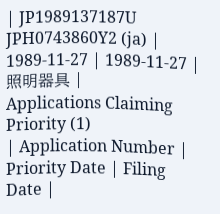| JP1989137187U JPH0743860Y2 (ja) | 1989-11-27 | 1989-11-27 | 照明器具 |
Applications Claiming Priority (1)
| Application Number | Priority Date | Filing Date |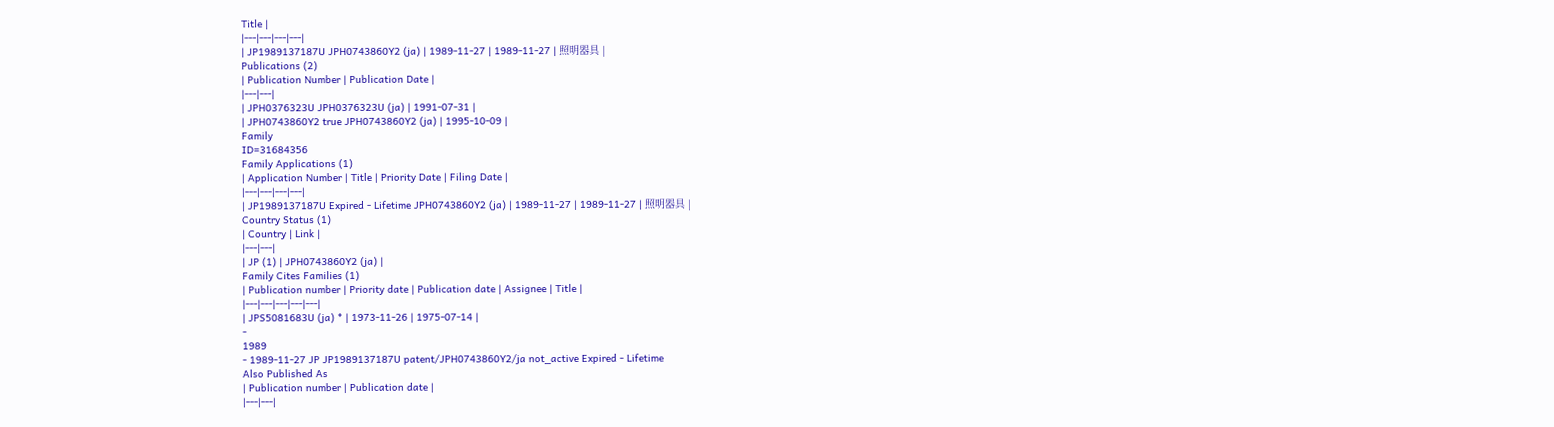Title |
|---|---|---|---|
| JP1989137187U JPH0743860Y2 (ja) | 1989-11-27 | 1989-11-27 | 照明器具 |
Publications (2)
| Publication Number | Publication Date |
|---|---|
| JPH0376323U JPH0376323U (ja) | 1991-07-31 |
| JPH0743860Y2 true JPH0743860Y2 (ja) | 1995-10-09 |
Family
ID=31684356
Family Applications (1)
| Application Number | Title | Priority Date | Filing Date |
|---|---|---|---|
| JP1989137187U Expired - Lifetime JPH0743860Y2 (ja) | 1989-11-27 | 1989-11-27 | 照明器具 |
Country Status (1)
| Country | Link |
|---|---|
| JP (1) | JPH0743860Y2 (ja) |
Family Cites Families (1)
| Publication number | Priority date | Publication date | Assignee | Title |
|---|---|---|---|---|
| JPS5081683U (ja) * | 1973-11-26 | 1975-07-14 |
-
1989
- 1989-11-27 JP JP1989137187U patent/JPH0743860Y2/ja not_active Expired - Lifetime
Also Published As
| Publication number | Publication date |
|---|---|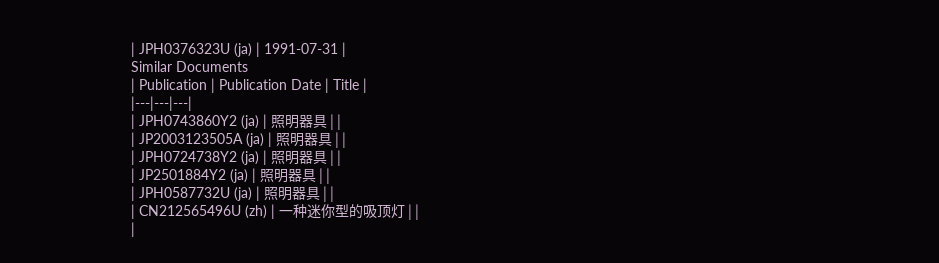| JPH0376323U (ja) | 1991-07-31 |
Similar Documents
| Publication | Publication Date | Title |
|---|---|---|
| JPH0743860Y2 (ja) | 照明器具 | |
| JP2003123505A (ja) | 照明器具 | |
| JPH0724738Y2 (ja) | 照明器具 | |
| JP2501884Y2 (ja) | 照明器具 | |
| JPH0587732U (ja) | 照明器具 | |
| CN212565496U (zh) | 一种迷你型的吸顶灯 | |
|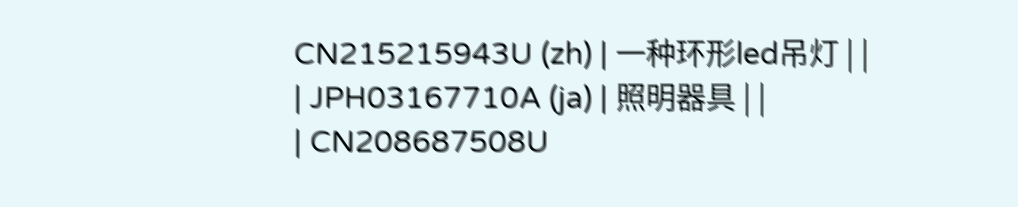CN215215943U (zh) | 一种环形led吊灯 | |
| JPH03167710A (ja) | 照明器具 | |
| CN208687508U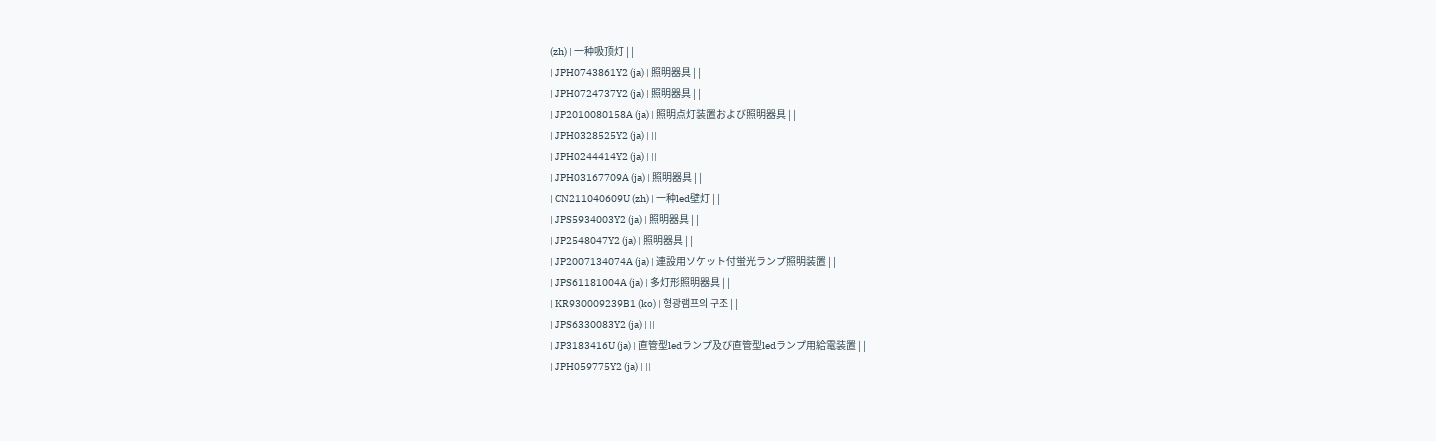(zh) | 一种吸顶灯 | |
| JPH0743861Y2 (ja) | 照明器具 | |
| JPH0724737Y2 (ja) | 照明器具 | |
| JP2010080158A (ja) | 照明点灯装置および照明器具 | |
| JPH0328525Y2 (ja) | ||
| JPH0244414Y2 (ja) | ||
| JPH03167709A (ja) | 照明器具 | |
| CN211040609U (zh) | 一种led壁灯 | |
| JPS5934003Y2 (ja) | 照明器具 | |
| JP2548047Y2 (ja) | 照明器具 | |
| JP2007134074A (ja) | 連設用ソケット付蛍光ランプ照明装置 | |
| JPS61181004A (ja) | 多灯形照明器具 | |
| KR930009239B1 (ko) | 형광램프의 구조 | |
| JPS6330083Y2 (ja) | ||
| JP3183416U (ja) | 直管型ledランプ及び直管型ledランプ用給電装置 | |
| JPH059775Y2 (ja) | ||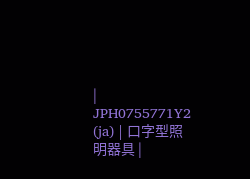| JPH0755771Y2 (ja) | 口字型照明器具 |